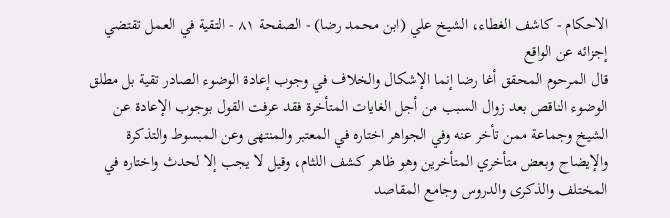الاحكام - كاشف الغطاء، الشيخ علي (ابن محمد رضا) - الصفحة ٨١ - التقية في العمل تقتضي إجزائه عن الواقع
قال المرحوم المحقق أغا رضا إنما الإشكال والخلاف في وجوب إعادة الوضوء الصادر تقية بل مطلق الوضوء الناقص بعد زوال السبب من أجل الغايات المتأخرة فقد عرفت القول بوجوب الإعادة عن الشيخ وجماعة ممن تأخر عنه وفي الجواهر اختاره في المعتبر والمنتهى وعن المبسوط والتذكرة والإيضاح وبعض متأخري المتأخرين وهو ظاهر كشف اللثام، وقيل لا يجب إلا لحدث واختاره في المختلف والذكرى والدروس وجامع المقاصد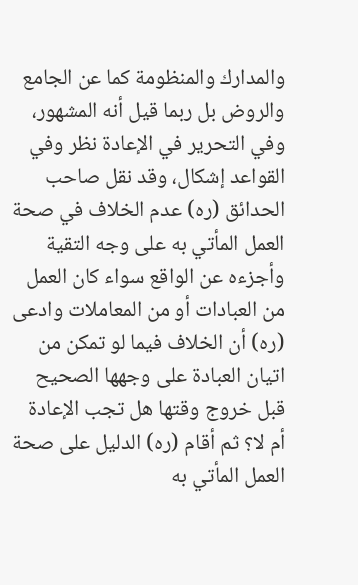والمدارك والمنظومة كما عن الجامع والروض بل ربما قيل أنه المشهور، وفي التحرير في الإعادة نظر وفي القواعد إشكال، وقد نقل صاحب الحدائق (ره) عدم الخلاف في صحة العمل المأتي به على وجه التقية وأجزءه عن الواقع سواء كان العمل من العبادات أو من المعاملات وادعى (ره) أن الخلاف فيما لو تمكن من اتيان العبادة على وجهها الصحيح قبل خروج وقتها هل تجب الإعادة أم لا؟ ثم أقام (ره) الدليل على صحة العمل المأتي به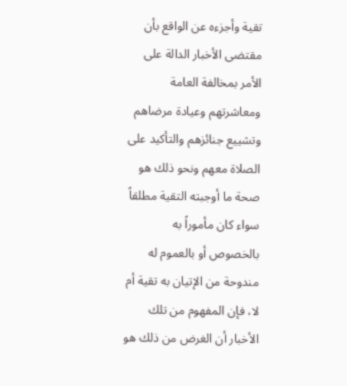تقية وأجزءه عن الواقع بأن مقتضى الأخبار الدالة على الأمر بمخالفة العامة ومعاشرتهم وعيادة مرضاهم وتشييع جنائزهم والتأكيد على الصلاة معهم ونحو ذلك هو صحة ما أوجبته التقية مطلقاً سواء كان مأموراً به بالخصوص أو بالعموم له مندوحة من الإتيان به تقية أم لا، فإن المفهوم من تلك الأخبار أن الغرض من ذلك هو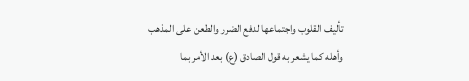تأليف القلوب واجتماعها لدفع الضرر والطعن على المذهب وأهله كما يشعر به قول الصادق (ع) بعد الأمر بما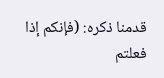قدمنا ذكره: (فإنكم إذا فعلتم